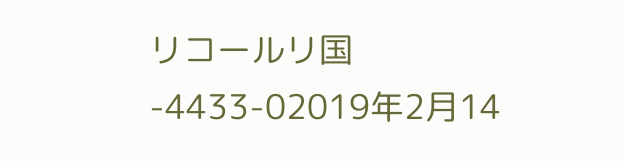リコールリ国-4433-02019年2月14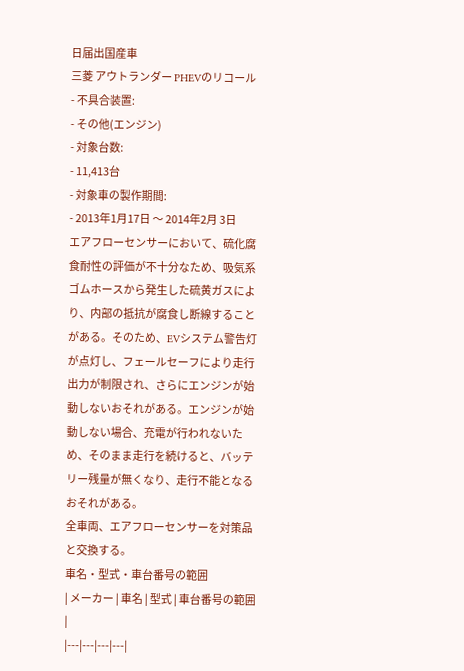日届出国産車
三菱 アウトランダー PHEVのリコール
- 不具合装置:
- その他(エンジン)
- 対象台数:
- 11,413台
- 対象車の製作期間:
- 2013年1月17日 〜 2014年2月 3日
エアフローセンサーにおいて、硫化腐食耐性の評価が不十分なため、吸気系ゴムホースから発生した硫黄ガスにより、内部の抵抗が腐食し断線することがある。そのため、EVシステム警告灯が点灯し、フェールセーフにより走行出力が制限され、さらにエンジンが始動しないおそれがある。エンジンが始動しない場合、充電が行われないため、そのまま走行を続けると、バッテリー残量が無くなり、走行不能となるおそれがある。
全車両、エアフローセンサーを対策品と交換する。
車名・型式・車台番号の範囲
| メーカー | 車名 | 型式 | 車台番号の範囲 |
|---|---|---|---|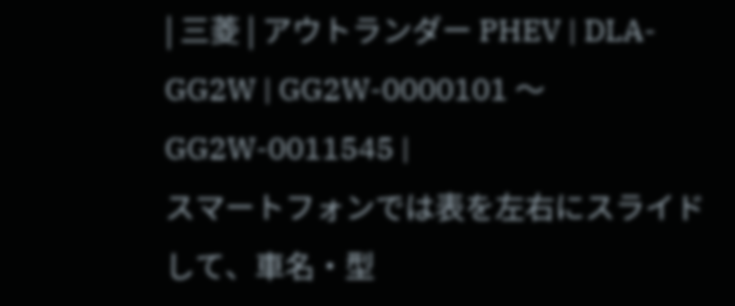| 三菱 | アウトランダー PHEV | DLA-GG2W | GG2W-0000101 〜 GG2W-0011545 |
スマートフォンでは表を左右にスライドして、車名・型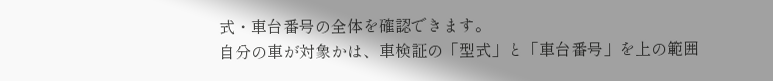式・車台番号の全体を確認できます。
自分の車が対象かは、車検証の「型式」と「車台番号」を上の範囲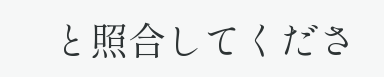と照合してくださ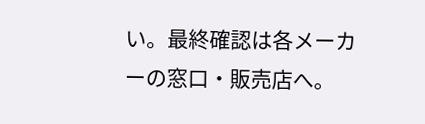い。最終確認は各メーカーの窓口・販売店へ。